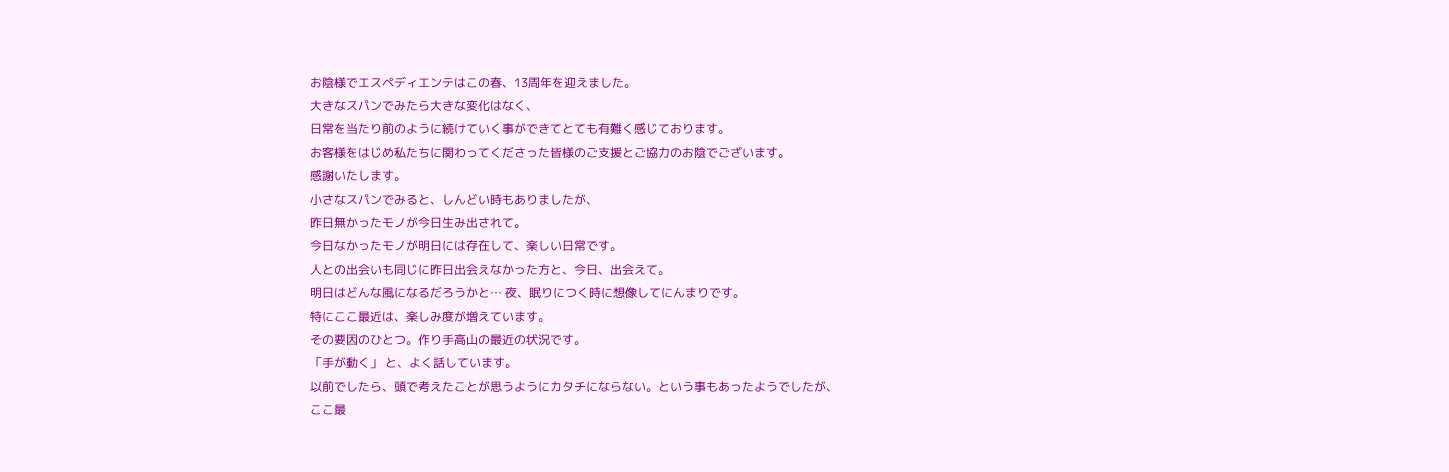お陰様でエスペディエンテはこの春、13周年を迎えました。
大きなスパンでみたら大きな変化はなく、
日常を当たり前のように続けていく事ができてとても有難く感じております。
お客様をはじめ私たちに関わってくださった皆様のご支援とご協力のお陰でございます。
感謝いたします。
小さなスパンでみると、しんどい時もありましたが、
昨日無かったモノが今日生み出されて。
今日なかったモノが明日には存在して、楽しい日常です。
人との出会いも同じに昨日出会えなかった方と、今日、出会えて。
明日はどんな風になるだろうかと… 夜、眠りにつく時に想像してにんまりです。
特にここ最近は、楽しみ度が増えています。
その要因のひとつ。作り手高山の最近の状況です。
「手が動く」 と、よく話しています。
以前でしたら、頭で考えたことが思うようにカタチにならない。という事もあったようでしたが、
ここ最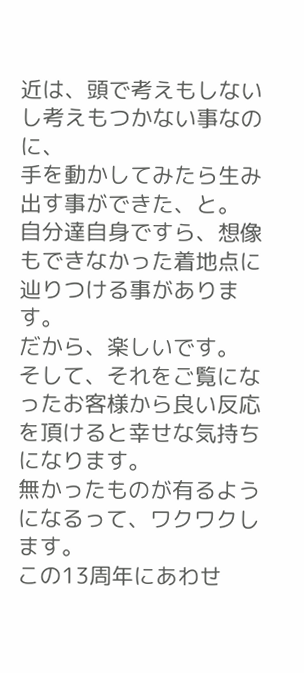近は、頭で考えもしないし考えもつかない事なのに、
手を動かしてみたら生み出す事ができた、と。
自分達自身ですら、想像もできなかった着地点に辿りつける事があります。
だから、楽しいです。
そして、それをご覧になったお客様から良い反応を頂けると幸せな気持ちになります。
無かったものが有るようになるって、ワクワクします。
この13周年にあわせ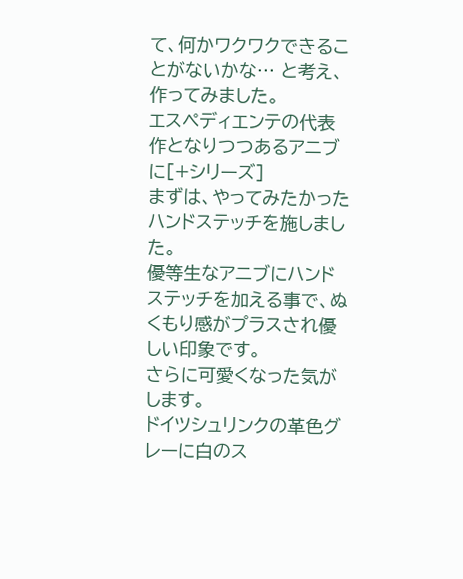て、何かワクワクできることがないかな… と考え、作ってみました。
エスペディエンテの代表作となりつつあるアニブに[+シリーズ]
まずは、やってみたかったハンドステッチを施しました。
優等生なアニブにハンドステッチを加える事で、ぬくもり感がプラスされ優しい印象です。
さらに可愛くなった気がします。
ドイツシュリンクの革色グレーに白のス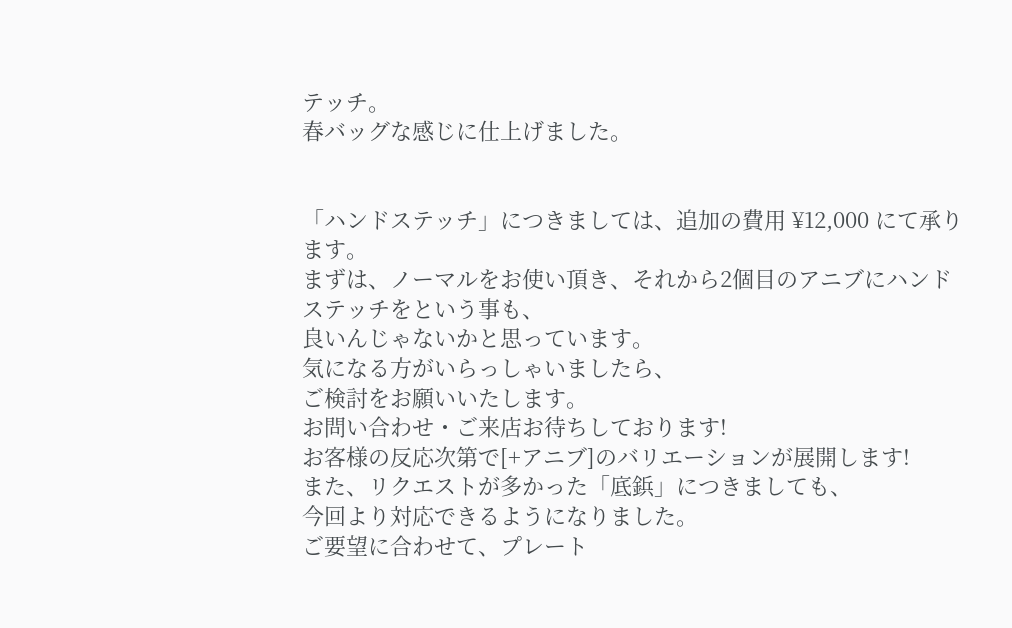テッチ。
春バッグな感じに仕上げました。


「ハンドステッチ」につきましては、追加の費用 ¥12,000 にて承ります。
まずは、ノーマルをお使い頂き、それから2個目のアニブにハンドステッチをという事も、
良いんじゃないかと思っています。
気になる方がいらっしゃいましたら、
ご検討をお願いいたします。
お問い合わせ・ご来店お待ちしております!
お客様の反応次第で[+アニブ]のバリエーションが展開します!
また、リクエストが多かった「底鋲」につきましても、
今回より対応できるようになりました。
ご要望に合わせて、プレート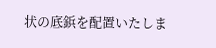状の底鋲を配置いたしま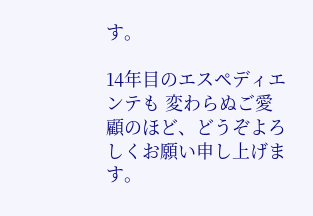す。

14年目のエスペディエンテも 変わらぬご愛顧のほど、どうぞよろしくお願い申し上げます。